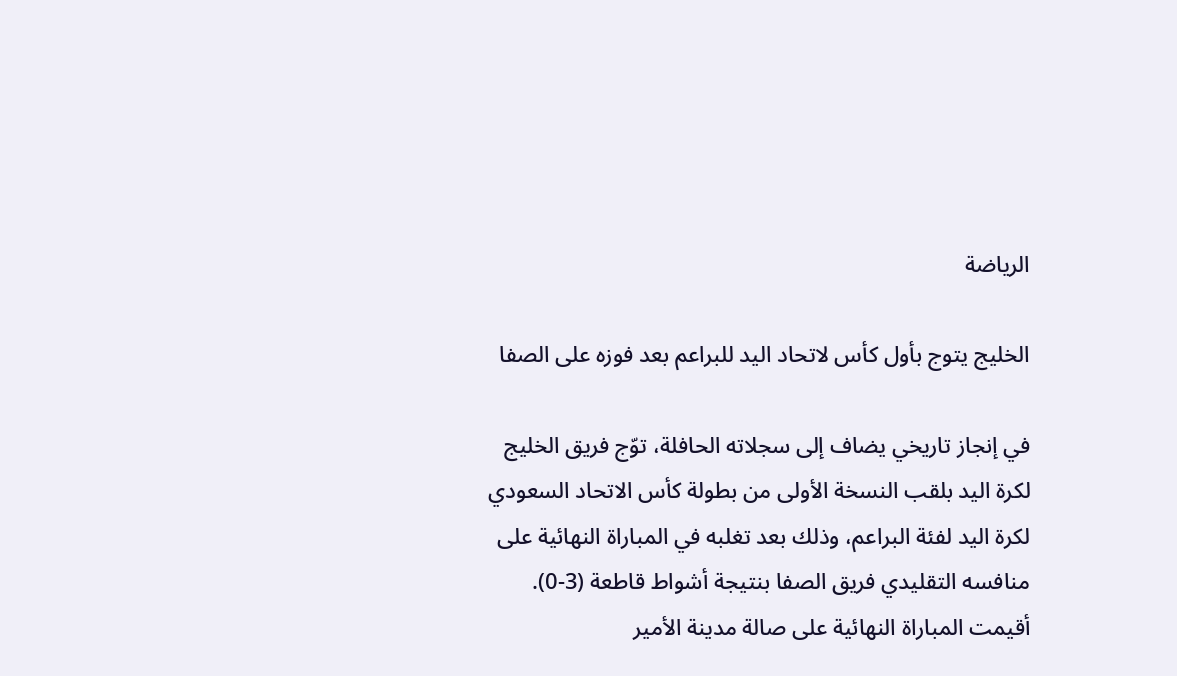الرياضة

الخليج يتوج بأول كأس لاتحاد اليد للبراعم بعد فوزه على الصفا

في إنجاز تاريخي يضاف إلى سجلاته الحافلة، توّج فريق الخليج لكرة اليد بلقب النسخة الأولى من بطولة كأس الاتحاد السعودي لكرة اليد لفئة البراعم، وذلك بعد تغلبه في المباراة النهائية على منافسه التقليدي فريق الصفا بنتيجة أشواط قاطعة (3-0). أقيمت المباراة النهائية على صالة مدينة الأمير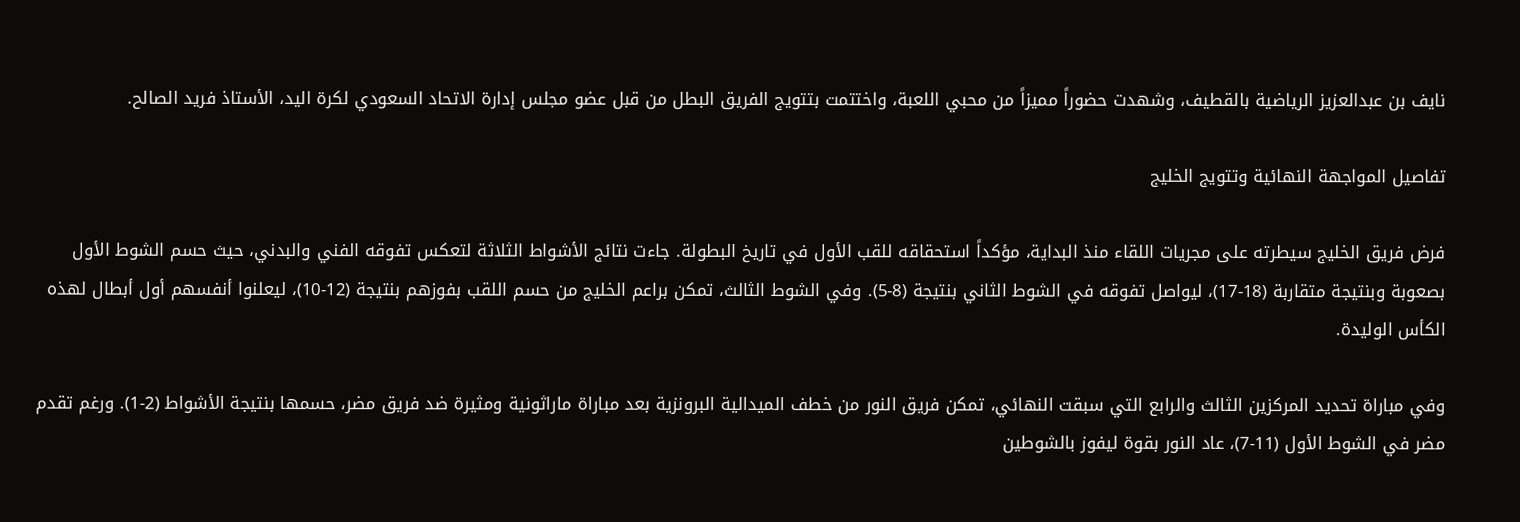نايف بن عبدالعزيز الرياضية بالقطيف، وشهدت حضوراً مميزاً من محبي اللعبة، واختتمت بتتويج الفريق البطل من قبل عضو مجلس إدارة الاتحاد السعودي لكرة اليد، الأستاذ فريد الصالح.

تفاصيل المواجهة النهائية وتتويج الخليج

فرض فريق الخليج سيطرته على مجريات اللقاء منذ البداية، مؤكداً استحقاقه للقب الأول في تاريخ البطولة. جاءت نتائج الأشواط الثلاثة لتعكس تفوقه الفني والبدني، حيث حسم الشوط الأول بصعوبة وبنتيجة متقاربة (18-17)، ليواصل تفوقه في الشوط الثاني بنتيجة (8-5). وفي الشوط الثالث، تمكن براعم الخليج من حسم اللقب بفوزهم بنتيجة (12-10)، ليعلنوا أنفسهم أول أبطال لهذه الكأس الوليدة.

وفي مباراة تحديد المركزين الثالث والرابع التي سبقت النهائي، تمكن فريق النور من خطف الميدالية البرونزية بعد مباراة ماراثونية ومثيرة ضد فريق مضر، حسمها بنتيجة الأشواط (2-1). ورغم تقدم مضر في الشوط الأول (11-7)، عاد النور بقوة ليفوز بالشوطين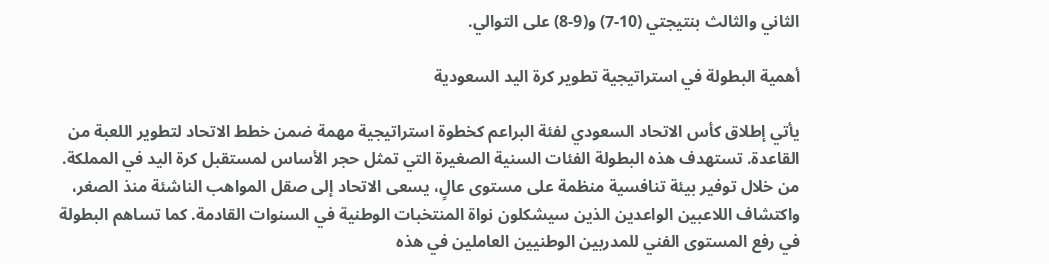الثاني والثالث بنتيجتي (10-7) و(9-8) على التوالي.

أهمية البطولة في استراتيجية تطوير كرة اليد السعودية

يأتي إطلاق كأس الاتحاد السعودي لفئة البراعم كخطوة استراتيجية مهمة ضمن خطط الاتحاد لتطوير اللعبة من القاعدة. تستهدف هذه البطولة الفئات السنية الصغيرة التي تمثل حجر الأساس لمستقبل كرة اليد في المملكة. من خلال توفير بيئة تنافسية منظمة على مستوى عالٍ، يسعى الاتحاد إلى صقل المواهب الناشئة منذ الصغر، واكتشاف اللاعبين الواعدين الذين سيشكلون نواة المنتخبات الوطنية في السنوات القادمة. كما تساهم البطولة في رفع المستوى الفني للمدربين الوطنيين العاملين في هذه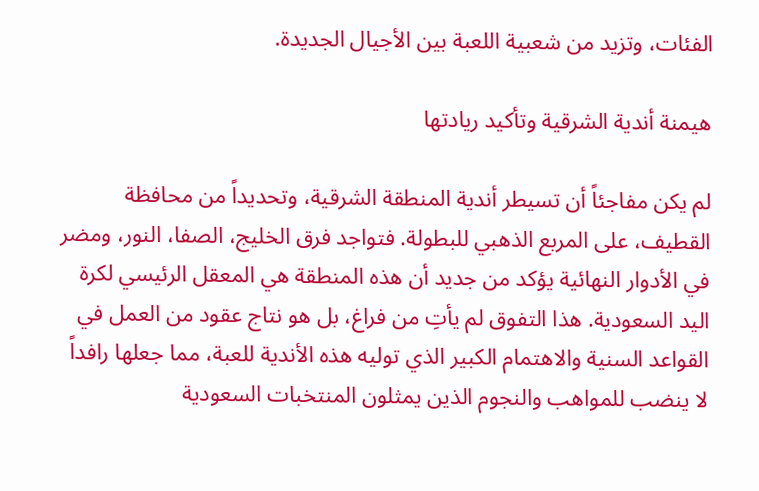الفئات، وتزيد من شعبية اللعبة بين الأجيال الجديدة.

هيمنة أندية الشرقية وتأكيد ريادتها

لم يكن مفاجئاً أن تسيطر أندية المنطقة الشرقية، وتحديداً من محافظة القطيف، على المربع الذهبي للبطولة. فتواجد فرق الخليج، الصفا، النور، ومضر في الأدوار النهائية يؤكد من جديد أن هذه المنطقة هي المعقل الرئيسي لكرة اليد السعودية. هذا التفوق لم يأتِ من فراغ، بل هو نتاج عقود من العمل في القواعد السنية والاهتمام الكبير الذي توليه هذه الأندية للعبة، مما جعلها رافداً لا ينضب للمواهب والنجوم الذين يمثلون المنتخبات السعودية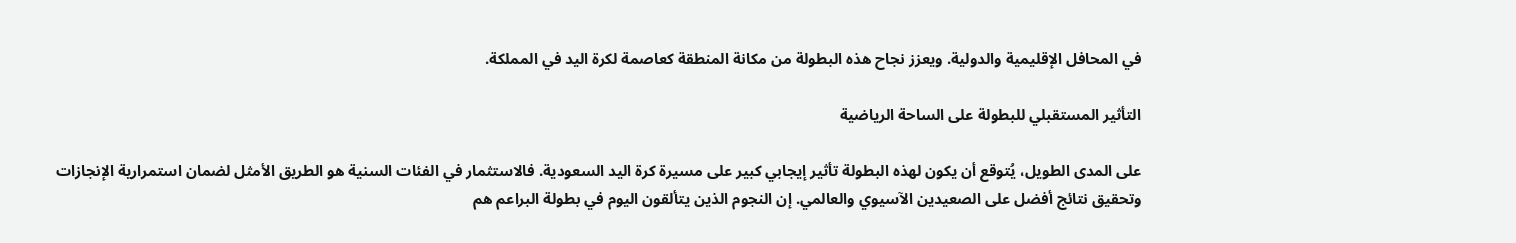في المحافل الإقليمية والدولية. ويعزز نجاح هذه البطولة من مكانة المنطقة كعاصمة لكرة اليد في المملكة.

التأثير المستقبلي للبطولة على الساحة الرياضية

على المدى الطويل، يُتوقع أن يكون لهذه البطولة تأثير إيجابي كبير على مسيرة كرة اليد السعودية. فالاستثمار في الفئات السنية هو الطريق الأمثل لضمان استمرارية الإنجازات وتحقيق نتائج أفضل على الصعيدين الآسيوي والعالمي. إن النجوم الذين يتألقون اليوم في بطولة البراعم هم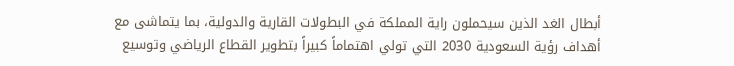أبطال الغد الذين سيحملون راية المملكة في البطولات القارية والدولية، بما يتماشى مع أهداف رؤية السعودية 2030 التي تولي اهتماماً كبيراً بتطوير القطاع الرياضي وتوسيع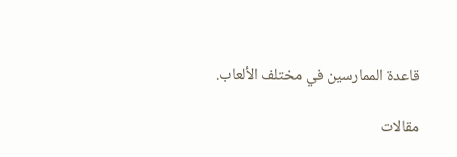قاعدة الممارسين في مختلف الألعاب.

مقالات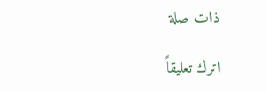ذات صلة

اترك تعليقاً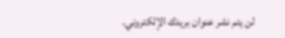لن يتم نشر عنوان بريدك الإلكتروني.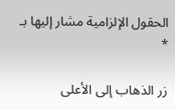الحقول الإلزامية مشار إليها بـ *

زر الذهاب إلى الأعلى